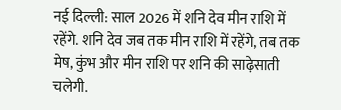नई दिल्ली: साल 2026 में शनि देव मीन राशि में रहेंगे. शनि देव जब तक मीन राशि में रहेंगे, तब तक मेष, कुंभ और मीन राशि पर शनि की साढ़ेसाती चलेगी.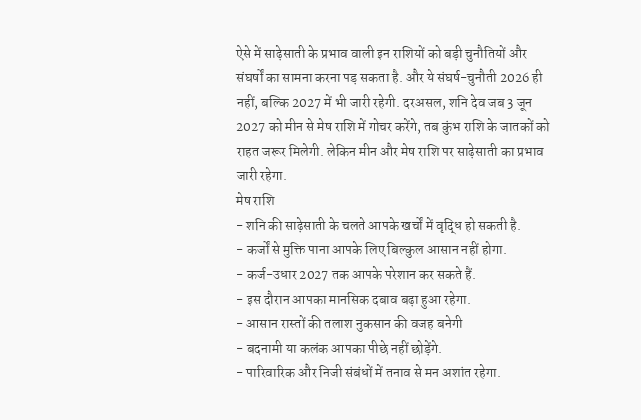ऐसे में साढ़ेसाती के प्रभाव वाली इन राशियों को बड़ी चुनौतियों और संघर्षों का सामना करना पड़ सकता है. और ये संघर्ष-चुनौती 2026 ही नहीं, बल्कि 2027 में भी जारी रहेगी. दरअसल, शनि देव जब 3 जून 2027 को मीन से मेष राशि में गोचर करेंगे, तब कुंभ राशि के जातकों को राहत जरूर मिलेगी. लेकिन मीन और मेष राशि पर साढ़ेसाती का प्रभाव जारी रहेगा.
मेष राशि
- शनि की साढ़ेसाती के चलते आपके खर्चों में वृद्धि हो सकती है.
- कर्जों से मुक्ति पाना आपके लिए बिल्कुल आसान नहीं होगा.
- कर्ज-उधार 2027 तक आपके परेशान कर सकते हैं.
- इस दौरान आपका मानसिक दबाव बढ़ा हुआ रहेगा.
- आसान रास्तों की तलाश नुकसान की वजह बनेगी
- बदनामी या कलंक आपका पीछे नहीं छोड़ेंगे.
- पारिवारिक और निजी संबंधों में तनाव से मन अशांत रहेगा.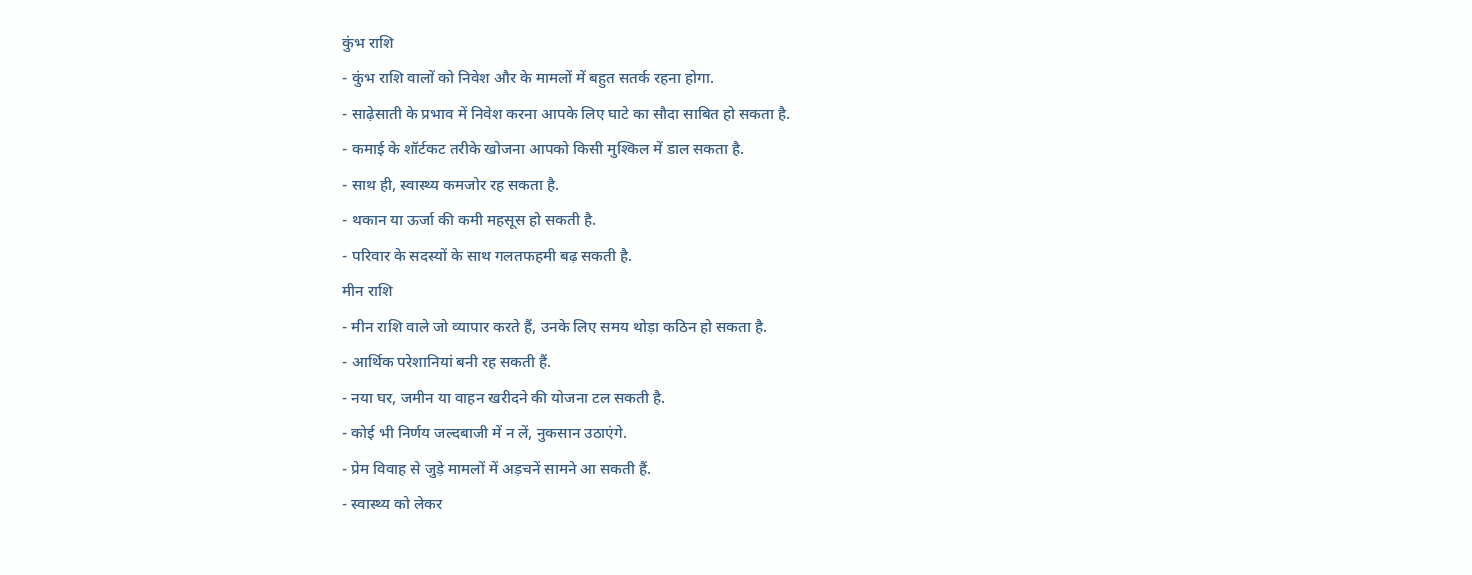कुंभ राशि
- कुंभ राशि वालों को निवेश और के मामलों में बहुत सतर्क रहना होगा.
- साढ़ेसाती के प्रभाव में निवेश करना आपके लिए घाटे का सौदा साबित हो सकता है.
- कमाई के शॉर्टकट तरीके खोजना आपको किसी मुश्किल में डाल सकता है.
- साथ ही, स्वास्थ्य कमजोर रह सकता है.
- थकान या ऊर्जा की कमी महसूस हो सकती है.
- परिवार के सदस्यों के साथ गलतफहमी बढ़ सकती है.
मीन राशि
- मीन राशि वाले जो व्यापार करते हैं, उनके लिए समय थोड़ा कठिन हो सकता है.
- आर्थिक परेशानियां बनी रह सकती हैं.
- नया घर, जमीन या वाहन खरीदने की योजना टल सकती है.
- कोई भी निर्णय जल्दबाजी में न लें, नुकसान उठाएंगे.
- प्रेम विवाह से जुड़े मामलों में अड़चनें सामने आ सकती हैं.
- स्वास्थ्य को लेकर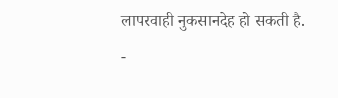लापरवाही नुकसानदेह हो सकती है.
-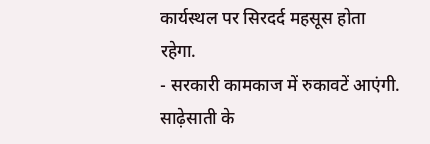कार्यस्थल पर सिरदर्द महसूस होता रहेगा.
- सरकारी कामकाज में रुकावटें आएंगी.
साढ़ेसाती के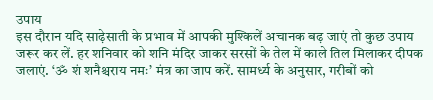उपाय
इस दौरान यदि साढ़ेसाती के प्रभाव में आपकी मुश्किलें अचानक बढ़ जाएं तो कुछ उपाय जरूर कर लें. हर शनिवार को शनि मंदिर जाकर सरसों के तेल में काले तिल मिलाकर दीपक जलाएं. ‘ॐ शं शनैश्चराय नमः’ मंत्र का जाप करें. सामर्ध्य के अनुसार, गरीबों को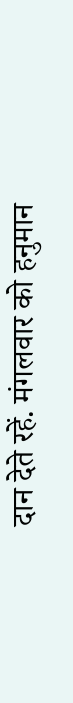दान देते रहें. मंगलवार को हनुमान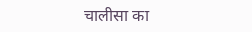चालीसा का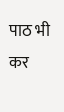पाठ भी कर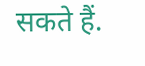सकते हैं.